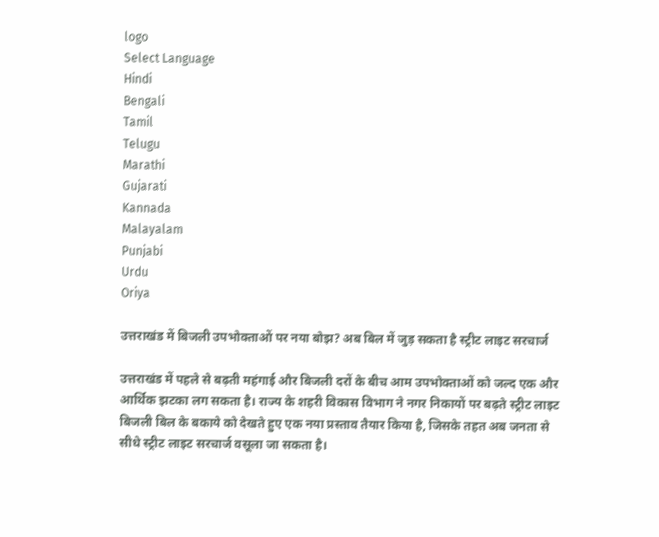logo
Select Language
Hindi
Bengali
Tamil
Telugu
Marathi
Gujarati
Kannada
Malayalam
Punjabi
Urdu
Oriya

उत्तराखंड में बिजली उपभोक्ताओं पर नया बोझ? अब बिल में जुड़ सकता है स्ट्रीट लाइट सरचार्ज

उत्तराखंड में पहले से बढ़ती महंगाई और बिजली दरों के बीच आम उपभोक्ताओं को जल्द एक और आर्थिक झटका लग सकता है। राज्य के शहरी विकास विभाग ने नगर निकायों पर बढ़ते स्ट्रीट लाइट बिजली बिल के बकाये को देखते हुए एक नया प्रस्ताव तैयार किया है, जिसके तहत अब जनता से सीधे स्ट्रीट लाइट सरचार्ज वसूला जा सकता है।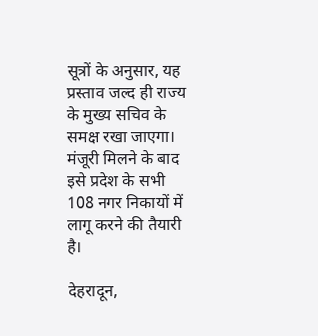सूत्रों के अनुसार, यह प्रस्ताव जल्द ही राज्य के मुख्य सचिव के समक्ष रखा जाएगा। मंजूरी मिलने के बाद इसे प्रदेश के सभी 108 नगर निकायों में लागू करने की तैयारी है।

देहरादून,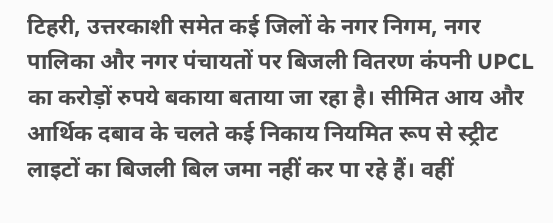टिहरी, उत्तरकाशी समेत कई जिलों के नगर निगम, नगर पालिका और नगर पंचायतों पर बिजली वितरण कंपनी UPCL का करोड़ों रुपये बकाया बताया जा रहा है। सीमित आय और आर्थिक दबाव के चलते कई निकाय नियमित रूप से स्ट्रीट लाइटों का बिजली बिल जमा नहीं कर पा रहे हैं। वहीं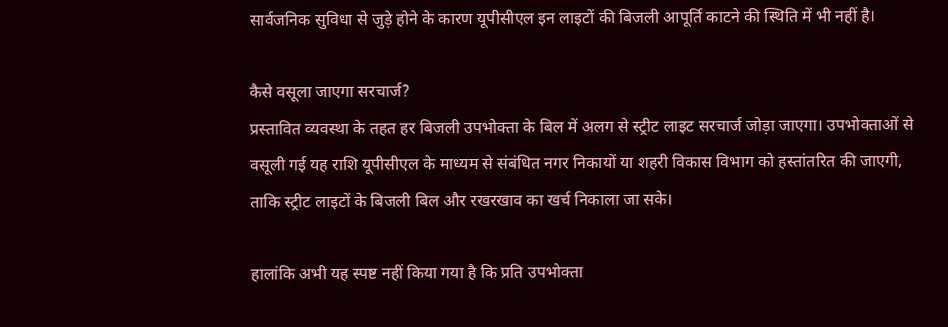सार्वजनिक सुविधा से जुड़े होने के कारण यूपीसीएल इन लाइटों की बिजली आपूर्ति काटने की स्थिति में भी नहीं है।

कैसे वसूला जाएगा सरचार्ज?
प्रस्तावित व्यवस्था के तहत हर बिजली उपभोक्ता के बिल में अलग से स्ट्रीट लाइट सरचार्ज जोड़ा जाएगा। उपभोक्ताओं से वसूली गई यह राशि यूपीसीएल के माध्यम से संबंधित नगर निकायों या शहरी विकास विभाग को हस्तांतरित की जाएगी, ताकि स्ट्रीट लाइटों के बिजली बिल और रखरखाव का खर्च निकाला जा सके।

हालांकि अभी यह स्पष्ट नहीं किया गया है कि प्रति उपभोक्ता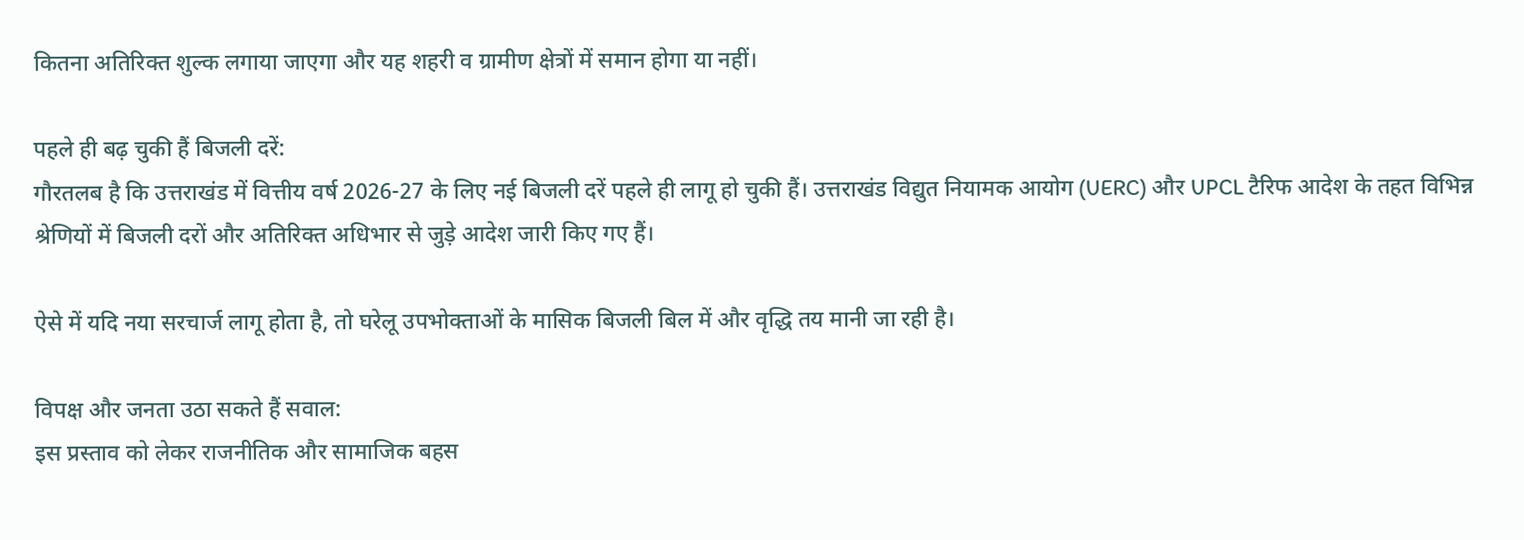कितना अतिरिक्त शुल्क लगाया जाएगा और यह शहरी व ग्रामीण क्षेत्रों में समान होगा या नहीं।

पहले ही बढ़ चुकी हैं बिजली दरें:
गौरतलब है कि उत्तराखंड में वित्तीय वर्ष 2026-27 के लिए नई बिजली दरें पहले ही लागू हो चुकी हैं। उत्तराखंड विद्युत नियामक आयोग (UERC) और UPCL टैरिफ आदेश के तहत विभिन्न श्रेणियों में बिजली दरों और अतिरिक्त अधिभार से जुड़े आदेश जारी किए गए हैं।

ऐसे में यदि नया सरचार्ज लागू होता है, तो घरेलू उपभोक्ताओं के मासिक बिजली बिल में और वृद्धि तय मानी जा रही है।

विपक्ष और जनता उठा सकते हैं सवाल:
इस प्रस्ताव को लेकर राजनीतिक और सामाजिक बहस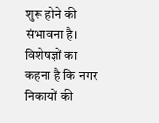शुरू होने की संभावना है। विशेषज्ञों का कहना है कि नगर निकायों की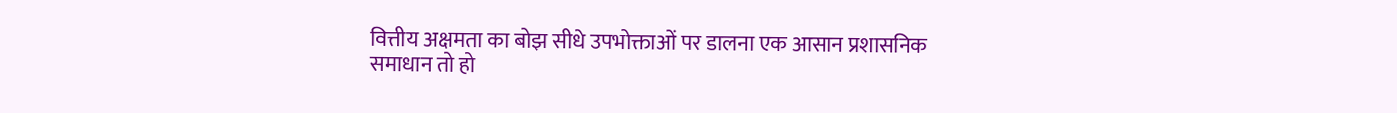वित्तीय अक्षमता का बोझ सीधे उपभोक्ताओं पर डालना एक आसान प्रशासनिक समाधान तो हो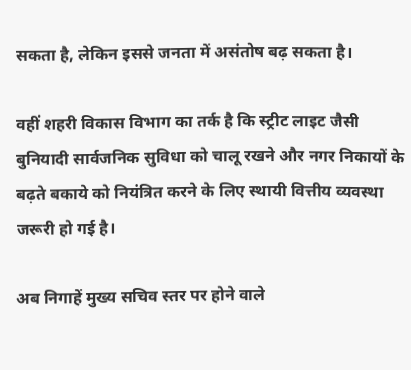सकता है, लेकिन इससे जनता में असंतोष बढ़ सकता है।

वहीं शहरी विकास विभाग का तर्क है कि स्ट्रीट लाइट जैसी बुनियादी सार्वजनिक सुविधा को चालू रखने और नगर निकायों के बढ़ते बकाये को नियंत्रित करने के लिए स्थायी वित्तीय व्यवस्था जरूरी हो गई है।

अब निगाहें मुख्य सचिव स्तर पर होने वाले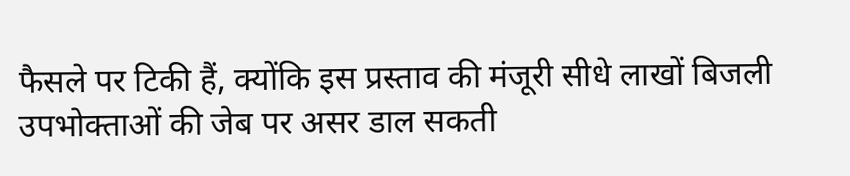फैसले पर टिकी हैं, क्योंकि इस प्रस्ताव की मंजूरी सीधे लाखों बिजली उपभोक्ताओं की जेब पर असर डाल सकती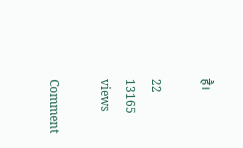है।

22
13165 views

Comment